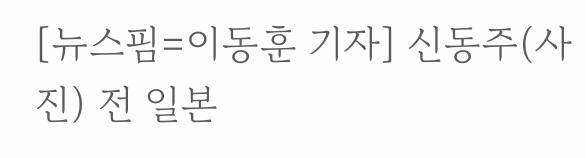[뉴스핌=이동훈 기자] 신동주(사진) 전 일본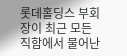롯데홀딩스 부회장이 최근 모든 직함에서 물어난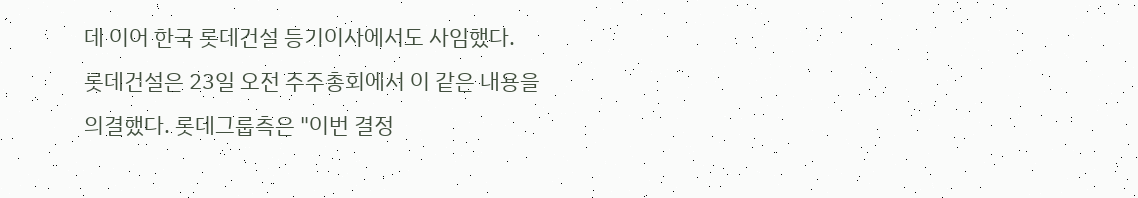데 이어 한국 롯데건설 등기이사에서도 사임했다.
롯데건설은 23일 오전 주주총회에서 이 같은 내용을 의결했다. 롯데그룹측은 "이번 결정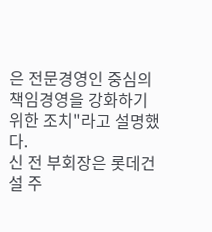은 전문경영인 중심의 책임경영을 강화하기 위한 조치"라고 설명했다.
신 전 부회장은 롯데건설 주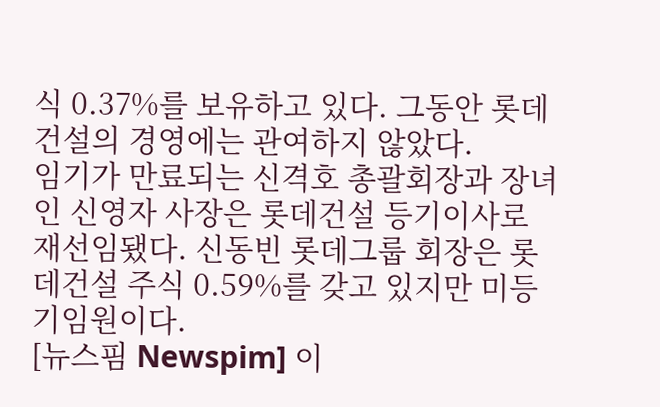식 0.37%를 보유하고 있다. 그동안 롯데건설의 경영에는 관여하지 않았다.
임기가 만료되는 신격호 총괄회장과 장녀인 신영자 사장은 롯데건설 등기이사로 재선임됐다. 신동빈 롯데그룹 회장은 롯데건설 주식 0.59%를 갖고 있지만 미등기임원이다.
[뉴스핌 Newspim] 이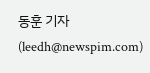동훈 기자 (leedh@newspim.com)